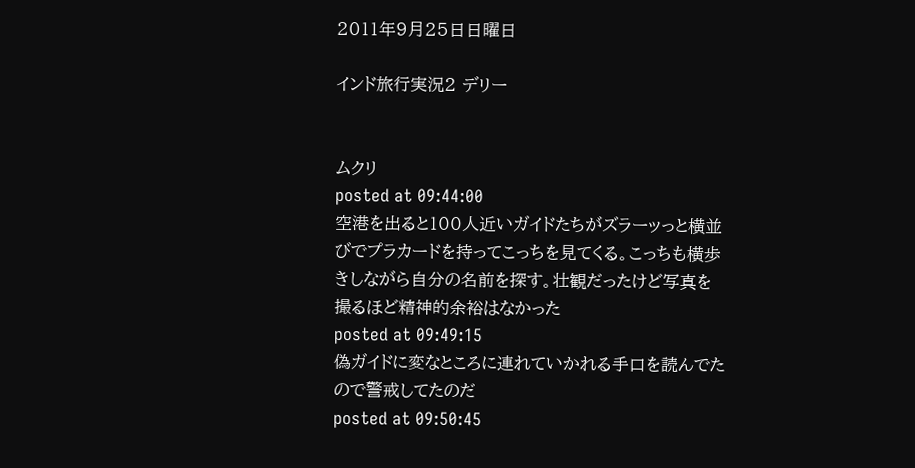2011年9月25日日曜日

インド旅行実況2 デリー


ムクリ
posted at 09:44:00
空港を出ると100人近いガイドたちがズラーッっと横並びでプラカードを持ってこっちを見てくる。こっちも横歩きしながら自分の名前を探す。壮観だったけど写真を撮るほど精神的余裕はなかった
posted at 09:49:15
偽ガイドに変なところに連れていかれる手口を読んでたので警戒してたのだ
posted at 09:50:45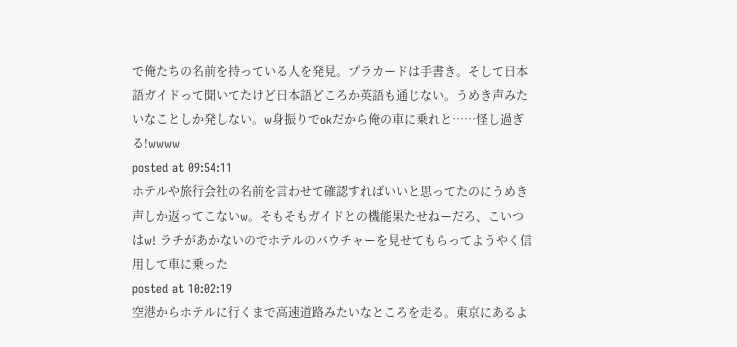で俺たちの名前を持っている人を発見。プラカードは手書き。そして日本語ガイドって聞いてたけど日本語どころか英語も通じない。うめき声みたいなことしか発しない。w身振りでokだから俺の車に乗れと……怪し過ぎる!wwww
posted at 09:54:11
ホテルや旅行会社の名前を言わせて確認すればいいと思ってたのにうめき声しか返ってこないw。そもそもガイドとの機能果たせねーだろ、こいつはw! ラチがあかないのでホテルのバウチャーを見せてもらってようやく信用して車に乗った
posted at 10:02:19
空港からホテルに行くまで高速道路みたいなところを走る。東京にあるよ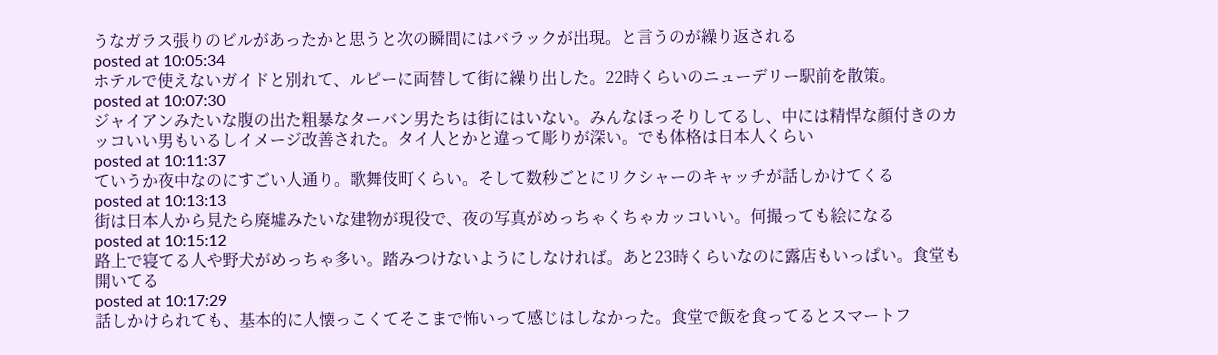うなガラス張りのビルがあったかと思うと次の瞬間にはバラックが出現。と言うのが繰り返される
posted at 10:05:34
ホテルで使えないガイドと別れて、ルピーに両替して街に繰り出した。22時くらいのニューデリー駅前を散策。
posted at 10:07:30
ジャイアンみたいな腹の出た粗暴なターバン男たちは街にはいない。みんなほっそりしてるし、中には精悍な顔付きのカッコいい男もいるしイメージ改善された。タイ人とかと違って彫りが深い。でも体格は日本人くらい
posted at 10:11:37
ていうか夜中なのにすごい人通り。歌舞伎町くらい。そして数秒ごとにリクシャーのキャッチが話しかけてくる
posted at 10:13:13
街は日本人から見たら廃墟みたいな建物が現役で、夜の写真がめっちゃくちゃカッコいい。何撮っても絵になる
posted at 10:15:12
路上で寝てる人や野犬がめっちゃ多い。踏みつけないようにしなければ。あと23時くらいなのに露店もいっぱい。食堂も開いてる
posted at 10:17:29
話しかけられても、基本的に人懐っこくてそこまで怖いって感じはしなかった。食堂で飯を食ってるとスマートフ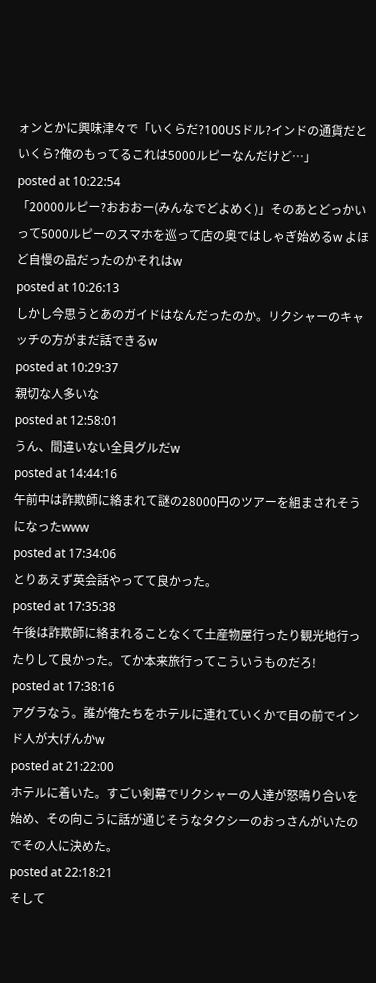ォンとかに興味津々で「いくらだ?100USドル?インドの通貨だといくら?俺のもってるこれは5000ルピーなんだけど…」
posted at 10:22:54
「20000ルピー?おおおー(みんなでどよめく)」そのあとどっかいって5000ルピーのスマホを巡って店の奥ではしゃぎ始めるw よほど自慢の品だったのかそれはw
posted at 10:26:13
しかし今思うとあのガイドはなんだったのか。リクシャーのキャッチの方がまだ話できるw
posted at 10:29:37
親切な人多いな
posted at 12:58:01
うん、間違いない全員グルだw
posted at 14:44:16
午前中は詐欺師に絡まれて謎の28000円のツアーを組まされそうになったwww
posted at 17:34:06
とりあえず英会話やってて良かった。
posted at 17:35:38
午後は詐欺師に絡まれることなくて土産物屋行ったり観光地行ったりして良かった。てか本来旅行ってこういうものだろ!
posted at 17:38:16
アグラなう。誰が俺たちをホテルに連れていくかで目の前でインド人が大げんかw
posted at 21:22:00
ホテルに着いた。すごい剣幕でリクシャーの人達が怒鳴り合いを始め、その向こうに話が通じそうなタクシーのおっさんがいたのでその人に決めた。
posted at 22:18:21
そして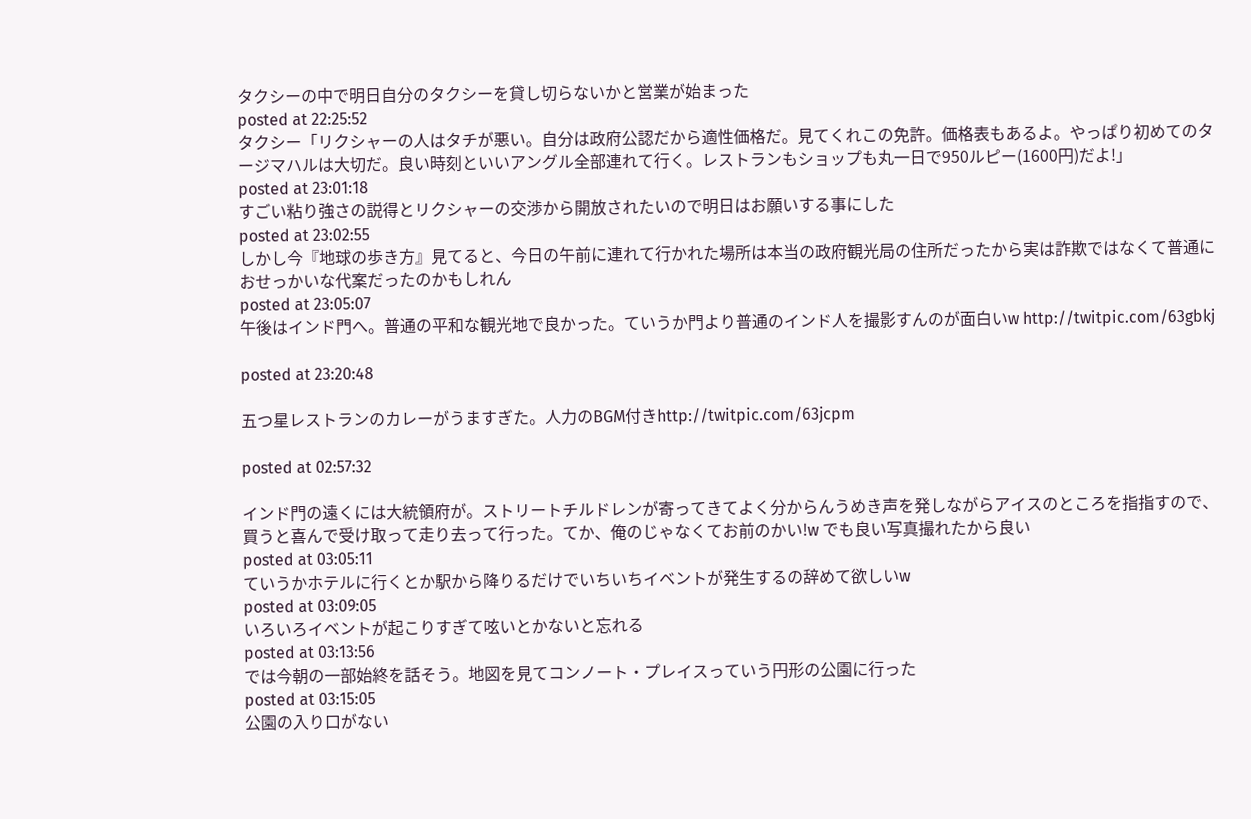タクシーの中で明日自分のタクシーを貸し切らないかと営業が始まった
posted at 22:25:52
タクシー「リクシャーの人はタチが悪い。自分は政府公認だから適性価格だ。見てくれこの免許。価格表もあるよ。やっぱり初めてのタージマハルは大切だ。良い時刻といいアングル全部連れて行く。レストランもショップも丸一日で950ルピー(1600円)だよ!」
posted at 23:01:18
すごい粘り強さの説得とリクシャーの交渉から開放されたいので明日はお願いする事にした
posted at 23:02:55
しかし今『地球の歩き方』見てると、今日の午前に連れて行かれた場所は本当の政府観光局の住所だったから実は詐欺ではなくて普通におせっかいな代案だったのかもしれん
posted at 23:05:07
午後はインド門へ。普通の平和な観光地で良かった。ていうか門より普通のインド人を撮影すんのが面白いw http://twitpic.com/63gbkj

posted at 23:20:48

五つ星レストランのカレーがうますぎた。人力のBGM付きhttp://twitpic.com/63jcpm

posted at 02:57:32

インド門の遠くには大統領府が。ストリートチルドレンが寄ってきてよく分からんうめき声を発しながらアイスのところを指指すので、買うと喜んで受け取って走り去って行った。てか、俺のじゃなくてお前のかい!w でも良い写真撮れたから良い
posted at 03:05:11
ていうかホテルに行くとか駅から降りるだけでいちいちイベントが発生するの辞めて欲しいw
posted at 03:09:05
いろいろイベントが起こりすぎて呟いとかないと忘れる
posted at 03:13:56
では今朝の一部始終を話そう。地図を見てコンノート・プレイスっていう円形の公園に行った
posted at 03:15:05
公園の入り口がない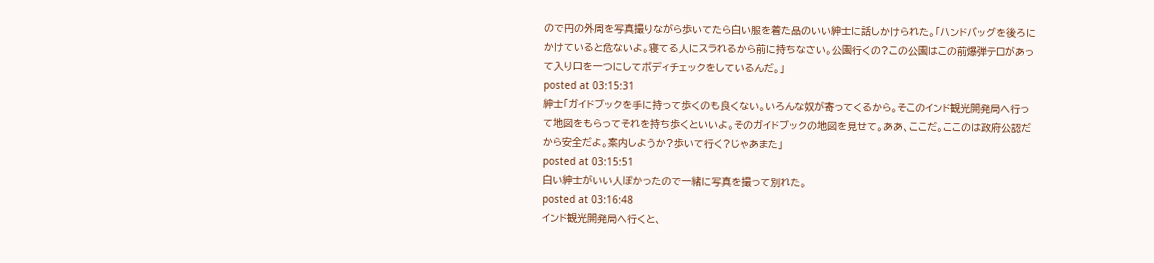ので円の外周を写真撮りながら歩いてたら白い服を着た品のいい紳士に話しかけられた。「ハンドバッグを後ろにかけていると危ないよ。寝てる人にスラれるから前に持ちなさい。公園行くの?この公園はこの前爆弾テロがあって入り口を一つにしてボディチェックをしているんだ。」
posted at 03:15:31
紳士「ガイドブックを手に持って歩くのも良くない。いろんな奴が寄ってくるから。そこのインド観光開発局へ行って地図をもらってそれを持ち歩くといいよ。そのガイドブックの地図を見せて。ああ、ここだ。ここのは政府公認だから安全だよ。案内しようか?歩いて行く?じゃあまた」
posted at 03:15:51
白い紳士がいい人ぽかったので一緒に写真を撮って別れた。
posted at 03:16:48
インド観光開発局へ行くと、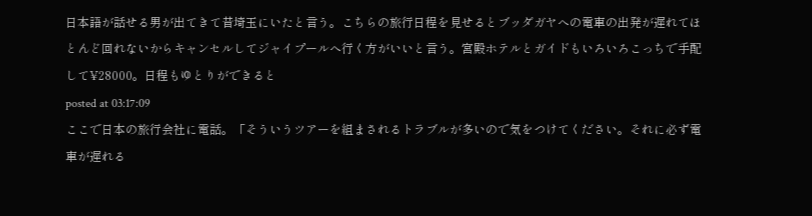日本語が話せる男が出てきて昔埼玉にいたと言う。こちらの旅行日程を見せるとブッダガヤへの電車の出発が遅れてほとんど回れないからキャンセルしてジャイプールへ行く方がいいと言う。宮殿ホテルとガイドもいろいろこっちで手配して¥28000。日程もゆとりができると
posted at 03:17:09
ここで日本の旅行会社に電話。「そういうツアーを組まされるトラブルが多いので気をつけてください。それに必ず電車が遅れる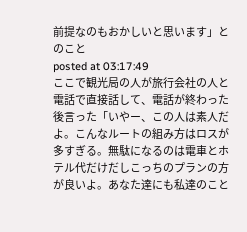前提なのもおかしいと思います」とのこと
posted at 03:17:49
ここで観光局の人が旅行会社の人と電話で直接話して、電話が終わった後言った「いやー、この人は素人だよ。こんなルートの組み方はロスが多すぎる。無駄になるのは電車とホテル代だけだしこっちのプランの方が良いよ。あなた達にも私達のこと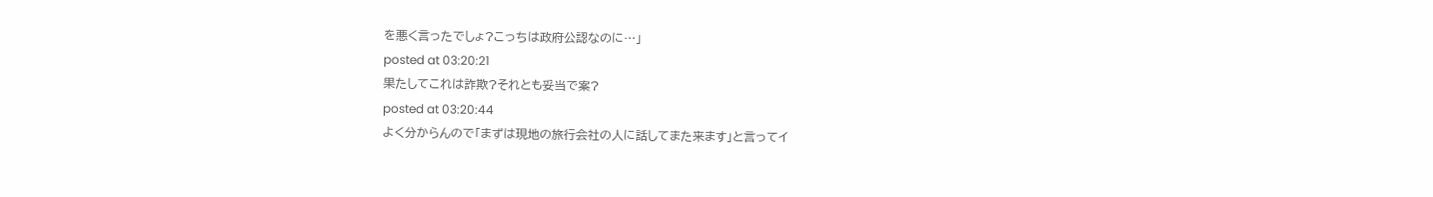を悪く言ったでしょ?こっちは政府公認なのに…」
posted at 03:20:21
果たしてこれは詐欺?それとも妥当で案?
posted at 03:20:44
よく分からんので「まずは現地の旅行会社の人に話してまた来ます」と言ってイ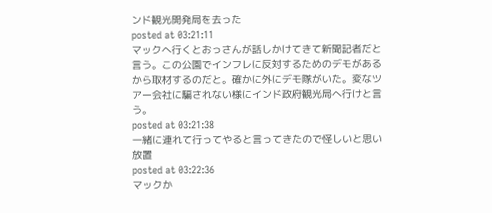ンド観光開発局を去った
posted at 03:21:11
マックへ行くとおっさんが話しかけてきて新聞記者だと言う。この公園でインフレに反対するためのデモがあるから取材するのだと。確かに外にデモ隊がいた。変なツアー会社に騙されない様にインド政府観光局へ行けと言う。
posted at 03:21:38
一緒に連れて行ってやると言ってきたので怪しいと思い放置
posted at 03:22:36
マックか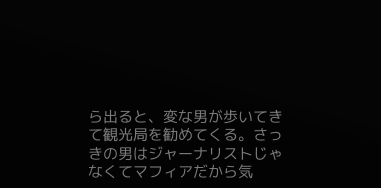ら出ると、変な男が歩いてきて観光局を勧めてくる。さっきの男はジャーナリストじゃなくてマフィアだから気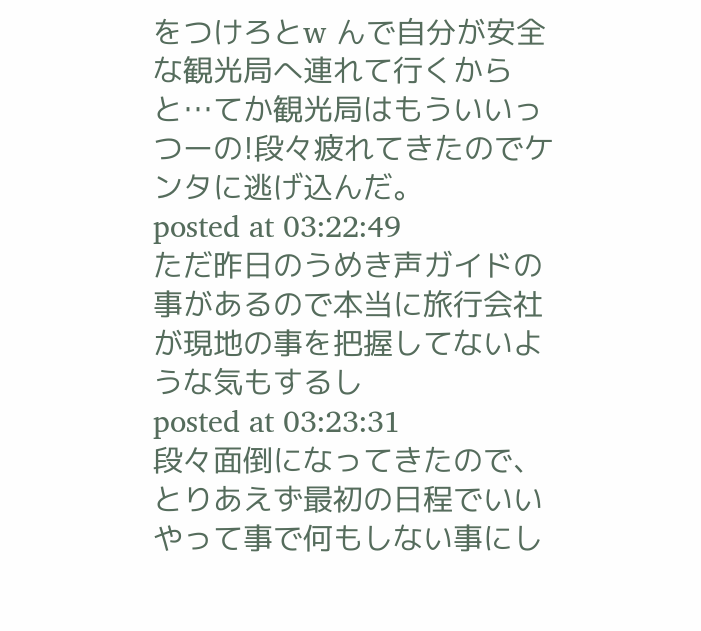をつけろとw んで自分が安全な観光局へ連れて行くからと…てか観光局はもういいっつーの!段々疲れてきたのでケンタに逃げ込んだ。
posted at 03:22:49
ただ昨日のうめき声ガイドの事があるので本当に旅行会社が現地の事を把握してないような気もするし
posted at 03:23:31
段々面倒になってきたので、とりあえず最初の日程でいいやって事で何もしない事にし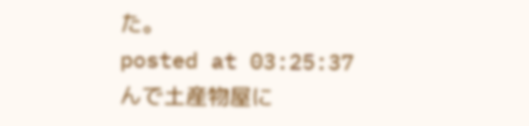た。
posted at 03:25:37
んで土産物屋に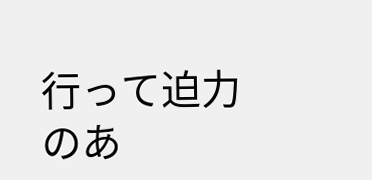行って迫力のあ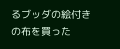るブッダの絵付きの布を買った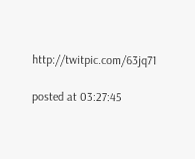http://twitpic.com/63jq71

posted at 03:27:45